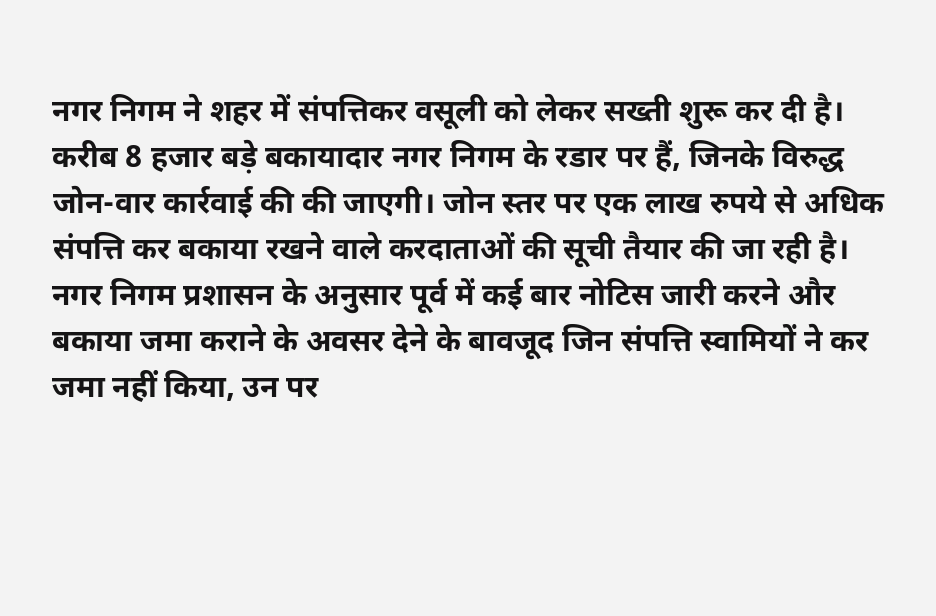नगर निगम ने शहर में संपत्तिकर वसूली को लेकर सख्ती शुरू कर दी है। करीब 8 हजार बड़े बकायादार नगर निगम के रडार पर हैं, जिनके विरुद्ध जोन-वार कार्रवाई की की जाएगी। जोन स्तर पर एक लाख रुपये से अधिक संपत्ति कर बकाया रखने वाले करदाताओं की सूची तैयार की जा रही है।
नगर निगम प्रशासन के अनुसार पूर्व में कई बार नोटिस जारी करने और बकाया जमा कराने के अवसर देने के बावजूद जिन संपत्ति स्वामियों ने कर जमा नहीं किया, उन पर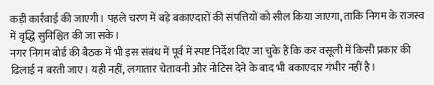कड़ी कार्रवाई की जाएगी। पहले चरण में बड़े बकाएदारों की संपत्तियों को सील किया जाएगा, ताकि निगम के राजस्व में वृद्धि सुनिश्चित की जा सके।
नगर निगम बोर्ड की बैठक में भी इस संबंध में पूर्व में स्पष्ट निर्देश दिए जा चुके हैं कि कर वसूली में किसी प्रकार की ढिलाई न बरती जाए। यही नहीं, लगातार चेतावनी और नोटिस देने के बाद भी बकाएदार गंभीर नहीं है।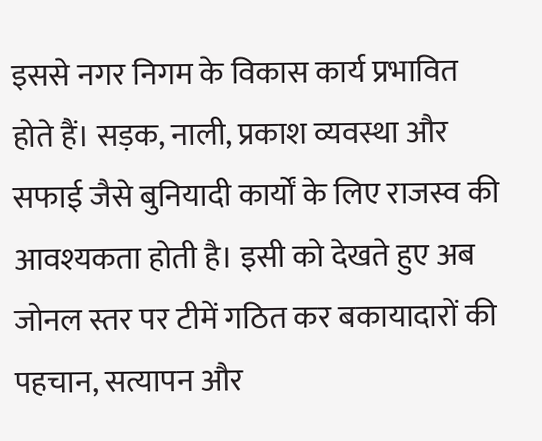इससे नगर निगम के विकास कार्य प्रभावित होते हैं। सड़क, नाली, प्रकाश व्यवस्था और सफाई जैसे बुनियादी कार्यों के लिए राजस्व की आवश्यकता होती है। इसी को देखते हुए अब जोनल स्तर पर टीमें गठित कर बकायादारों की पहचान, सत्यापन और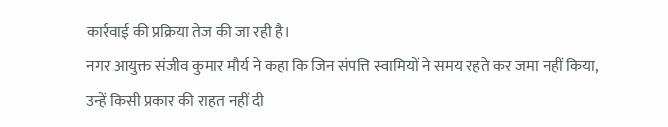कार्रवाई की प्रक्रिया तेज की जा रही है।
नगर आयुक्त संजीव कुमार मौर्य ने कहा कि जिन संपत्ति स्वामियों ने समय रहते कर जमा नहीं किया, उन्हें किसी प्रकार की राहत नहीं दी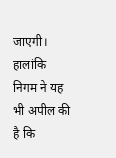जाएगी। हालांकि निगम ने यह भी अपील की है कि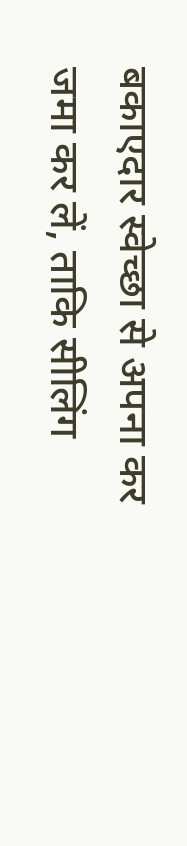बकाएदार स्वेच्छा से अपना कर जमा कर लें, ताकि सीलिंग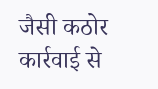जैसी कठोर कार्रवाई से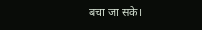बचा जा सके।